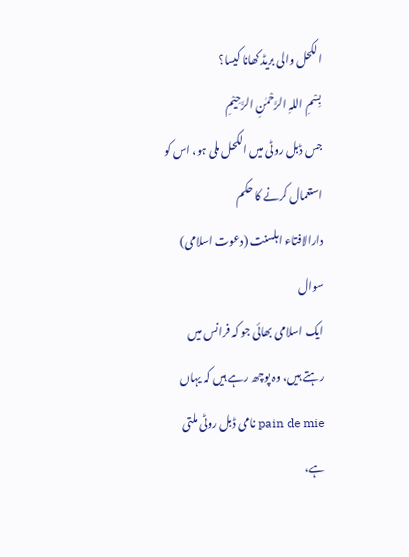الکحل والی بریڈ کھانا کیسا؟
بِسْمِ اللہِ الرَّحْمٰنِ الرَّحِيْمِ
جس ڈبل روٹی میں الکحل ملی ہو، اس کو استعمال کرنے کا حکم
دارالافتاء اہلسنت (دعوت اسلامی)
سوال
ایک اسلامی بھائی جو کہ فرانس میں رہتے ہیں، وہ پوچھ رہے ہیں کہ یہاں pain de mie نامی ڈبل روٹی ملتی ہے،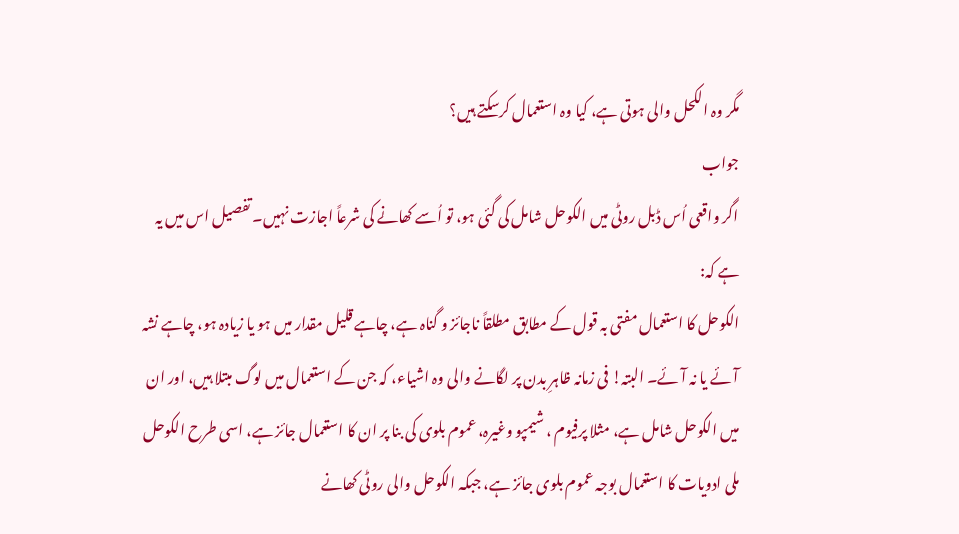مگر وہ الکحل والی ہوتی ہے، کیا وہ استعمال کرسکتے ہیں؟
جواب
اگر واقعی اُس ڈبل روٹی میں الکوحل شامل کی گئی ہو، تو اُسے کھانے کی شرعاً اجازت نہیں۔ تفصیل اس میں یہ ہے کہ:
الکوحل کا استعمال مفتی بہ قول کے مطابق مطلقاً ناجائز و گناہ ہے، چاہے قلیل مقدار میں ہو یا زیادہ ہو، چاہے نشہ آئے یا نہ آئے۔ البتہ! فی زمانہ ظاہرِ بدن پر لگانے والی وہ اشیاء، کہ جن کے استعمال میں لوگ مبتلا ہیں، اور ان میں الکوحل شامل ہے، مثلا پرفیوم ، شیمپو وغیرہ، عموم بلوی کی بنا پر ان کا استعمال جائز ہے، اسی طرح الکوحل ملی ادویات کا استعمال بوجہ عموم بلوی جائز ہے، جبکہ الکوحل والی روٹی کھانے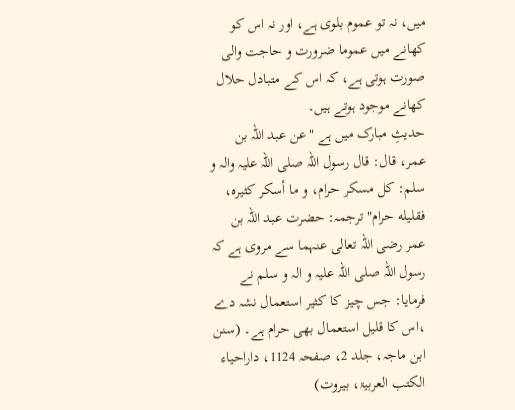میں، نہ تو عموم بلوی ہے، اور نہ اس کو کھانے میں عموما ضرورت و حاجت والی صورت ہوتی ہے، کہ اس کے متبادل حلال کھانے موجود ہوتے ہیں۔
حدیثِ مبارک میں ہے "عن عبد اللہ بن عمر، قال: قال رسول اللہ صلی اللہ علیہ والہ و سلم: كل مسكر حرام، و ما أسكر كثيره، فقليله حرام" ترجمہ: حضرت عبد اللہ بن عمر رضی اللہ تعالی عنہما سے مروی ہے کہ رسول اللہ صلی اللہ علیہ و الہ و سلم نے فرمایا: جس چیز کا کثیر استعمال نشہ دے ،اس کا قلیل استعمال بھی حرام ہے۔ (سنن ابن ماجہ، جلد 2، صفحہ 1124، داراحیاء الکتب العربیۃ، بیروت)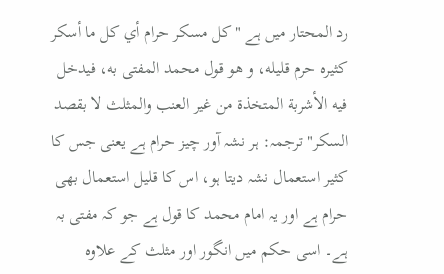رد المحتار میں ہے "كل مسكر حرام أي كل ما أسكر كثيره حرم قليله، و هو قول محمد المفتى به، فيدخل فيه الأشربة المتخذة من غير العنب والمثلث لا بقصد السكر" ترجمہ: ہر نشہ آور چیز حرام ہے یعنی جس کا کثیر استعمال نشہ دیتا ہو، اس کا قلیل استعمال بھی حرام ہے اور یہ امام محمد کا قول ہے جو کہ مفتی بہ ہے۔ اسی حکم میں انگور اور مثلث کے علاوہ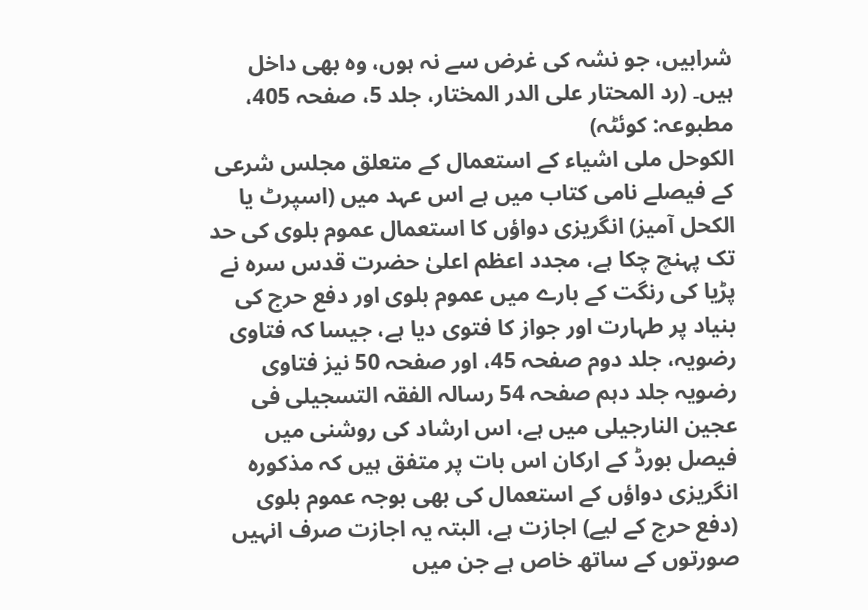شرابیں، جو نشہ کی غرض سے نہ ہوں، وہ بھی داخل ہیں۔ (رد المحتار علی الدر المختار، جلد 5، صفحہ 405، مطبوعہ: کوئٹہ)
الکوحل ملی اشیاء کے استعمال کے متعلق مجلس شرعی کے فیصلے نامی کتاب میں ہے اس عہد میں (اسپرٹ یا الکحل آمیز) انگریزی دواؤں کا استعمال عموم بلوی کی حد تک پہنچ چکا ہے، مجدد اعظم اعلیٰ حضرت قدس سرہ نے پڑیا کی رنگت کے بارے میں عموم بلوی اور دفع حرج کی بنیاد پر طہارت اور جواز کا فتوی دیا ہے، جیسا کہ فتاوی رضویہ، جلد دوم صفحہ 45، اور صفحہ 50 نیز فتاوی رضویہ جلد دہم صفحہ 54 رسالہ الفقہ التسجیلی فی عجین النارجیلی میں ہے، اس ارشاد کی روشنی میں فیصل بورڈ کے ارکان اس بات پر متفق ہیں کہ مذکورہ انگریزی دواؤں کے استعمال کی بھی بوجہ عموم بلوی (دفع حرج کے لیے) اجازت ہے، البتہ یہ اجازت صرف انہیں صورتوں کے ساتھ خاص ہے جن میں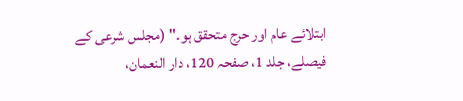ابتلائے عام اور حرج متحقق ہو۔" (مجلس شرعی کے فیصلے، جلد 1، صفحہ 120، دار النعمان،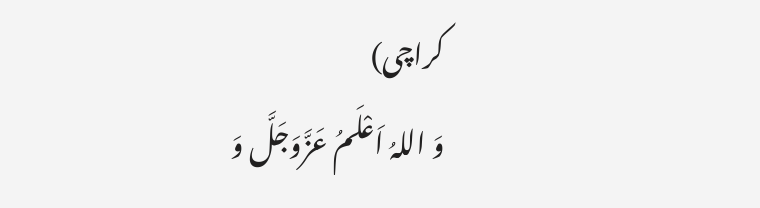کراچی)
وَ اللہُ اَعْلَمُ عَزَّوَجَلَّ وَ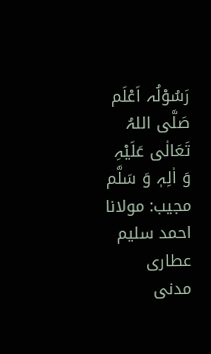رَسُوْلُہ اَعْلَم صَلَّی اللہُ تَعَالٰی عَلَیْہِ وَ اٰلِہٖ وَ سَلَّم
مجیب: مولانا احمد سلیم عطاری مدنی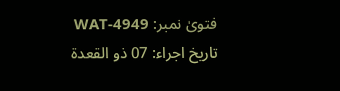فتویٰ نمبر: WAT-4949
تاریخ اجراء: 07 ذو القعدۃ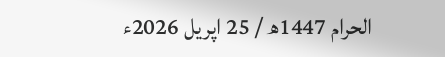الحرام 1447ھ / 25 اپریل 2026ء